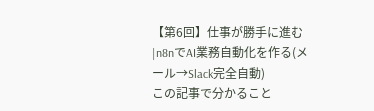【第6回】仕事が勝手に進む|n8nでAI業務自動化を作る(メール→Slack完全自動)
この記事で分かること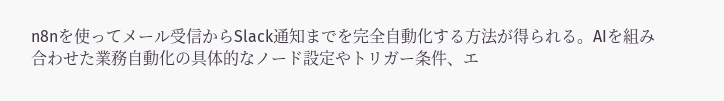n8nを使ってメール受信からSlack通知までを完全自動化する方法が得られる。AIを組み合わせた業務自動化の具体的なノード設定やトリガー条件、エ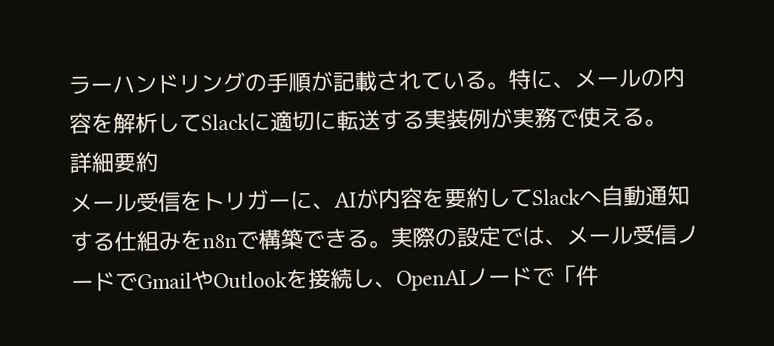ラーハンドリングの手順が記載されている。特に、メールの内容を解析してSlackに適切に転送する実装例が実務で使える。
詳細要約
メール受信をトリガーに、AIが内容を要約してSlackへ自動通知する仕組みをn8nで構築できる。実際の設定では、メール受信ノードでGmailやOutlookを接続し、OpenAIノードで「件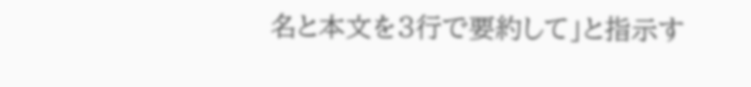名と本文を3行で要約して」と指示す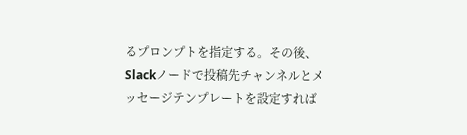るプロンプトを指定する。その後、Slackノードで投稿先チャンネルとメッセージテンプレートを設定すれば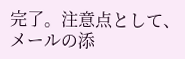完了。注意点として、メールの添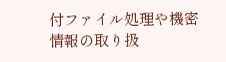付ファイル処理や機密情報の取り扱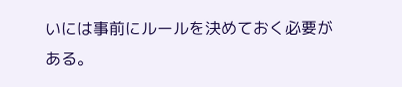いには事前にルールを決めておく必要がある。